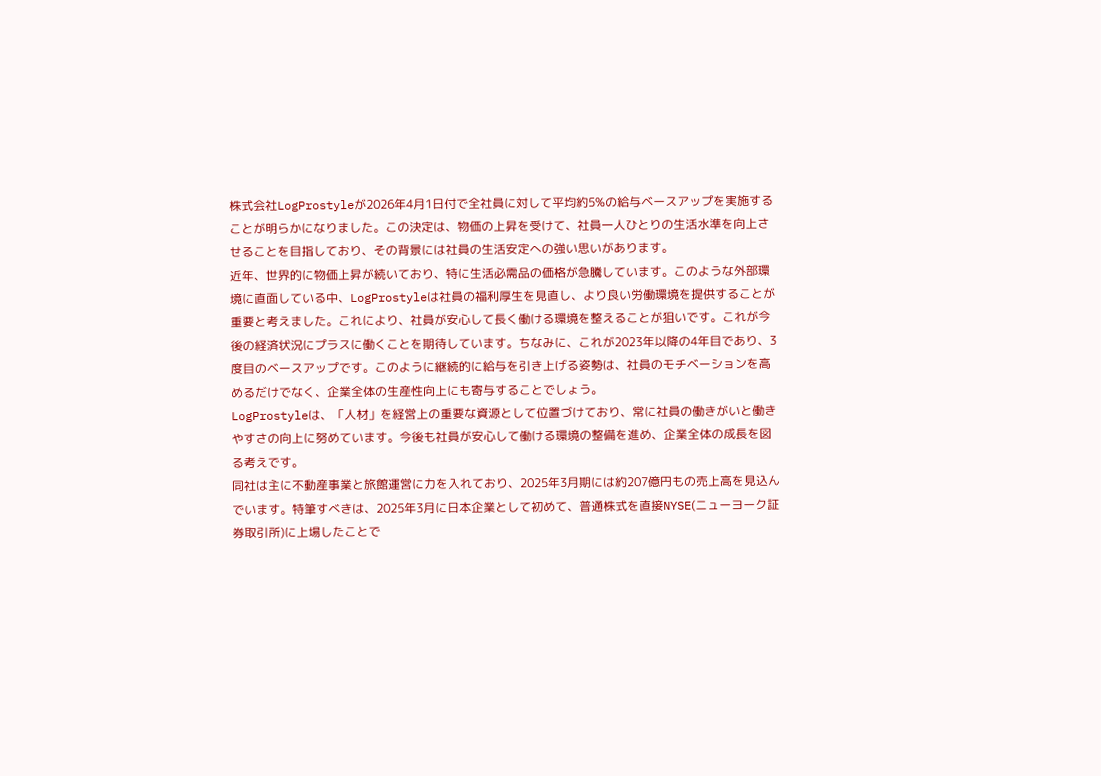株式会社LogProstyleが2026年4月1日付で全社員に対して平均約5%の給与ベースアップを実施することが明らかになりました。この決定は、物価の上昇を受けて、社員一人ひとりの生活水準を向上させることを目指しており、その背景には社員の生活安定への強い思いがあります。
近年、世界的に物価上昇が続いており、特に生活必需品の価格が急騰しています。このような外部環境に直面している中、LogProstyleは社員の福利厚生を見直し、より良い労働環境を提供することが重要と考えました。これにより、社員が安心して長く働ける環境を整えることが狙いです。これが今後の経済状況にプラスに働くことを期待しています。ちなみに、これが2023年以降の4年目であり、3度目のベースアップです。このように継続的に給与を引き上げる姿勢は、社員のモチベーションを高めるだけでなく、企業全体の生産性向上にも寄与することでしょう。
LogProstyleは、「人材」を経営上の重要な資源として位置づけており、常に社員の働きがいと働きやすさの向上に努めています。今後も社員が安心して働ける環境の整備を進め、企業全体の成長を図る考えです。
同社は主に不動産事業と旅館運営に力を入れており、2025年3月期には約207億円もの売上高を見込んでいます。特筆すべきは、2025年3月に日本企業として初めて、普通株式を直接NYSE(ニューヨーク証券取引所)に上場したことで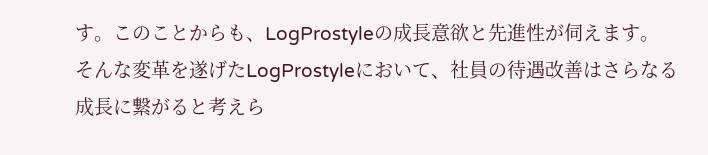す。このことからも、LogProstyleの成長意欲と先進性が伺えます。
そんな変革を遂げたLogProstyleにおいて、社員の待遇改善はさらなる成長に繋がると考えら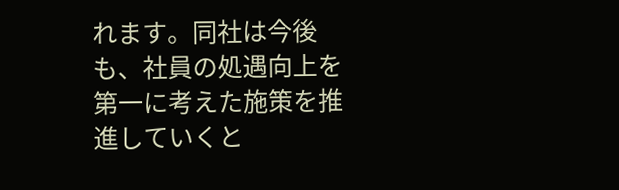れます。同社は今後も、社員の処遇向上を第一に考えた施策を推進していくと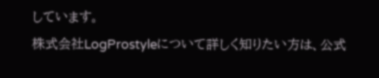しています。
株式会社LogProstyleについて詳しく知りたい方は、公式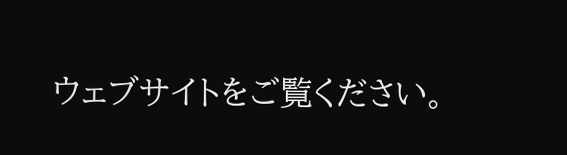ウェブサイトをご覧ください。